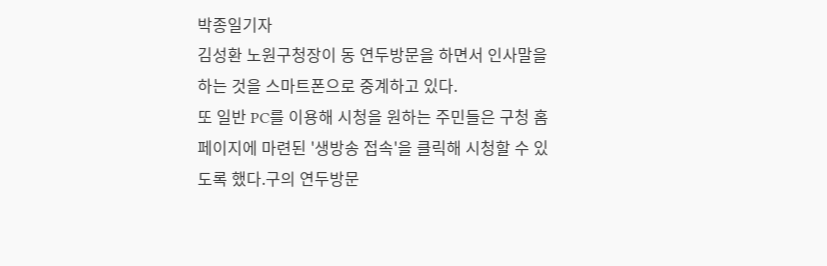박종일기자
김성환 노원구청장이 동 연두방문을 하면서 인사말을 하는 것을 스마트폰으로 중계하고 있다.
또 일반 PC를 이용해 시청을 원하는 주민들은 구청 홈페이지에 마련된 '생방송 접속'을 클릭해 시청할 수 있도록 했다.구의 연두방문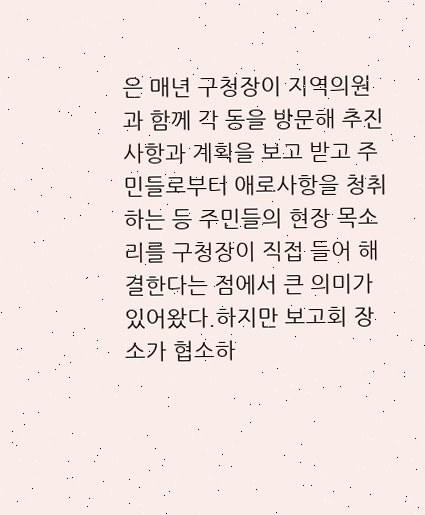은 매년 구청장이 지역의원과 함께 각 동을 방문해 추진사항과 계획을 보고 받고 주민들로부터 애로사항을 청취하는 등 주민들의 현장 목소리를 구청장이 직접 들어 해결한다는 점에서 큰 의미가 있어왔다.하지만 보고회 장소가 협소하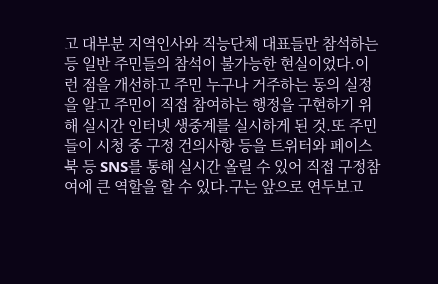고 대부분 지역인사와 직능단체 대표들만 참석하는 등 일반 주민들의 참석이 불가능한 현실이었다.이런 점을 개선하고 주민 누구나 거주하는 동의 실정을 알고 주민이 직접 참여하는 행정을 구현하기 위해 실시간 인터넷 생중계를 실시하게 된 것.또 주민들이 시청 중 구정 건의사항 등을 트위터와 페이스북 등 SNS를 통해 실시간 올릴 수 있어 직접 구정참여에 큰 역할을 할 수 있다.구는 앞으로 연두보고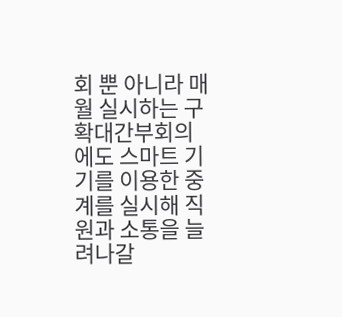회 뿐 아니라 매월 실시하는 구 확대간부회의에도 스마트 기기를 이용한 중계를 실시해 직원과 소통을 늘려나갈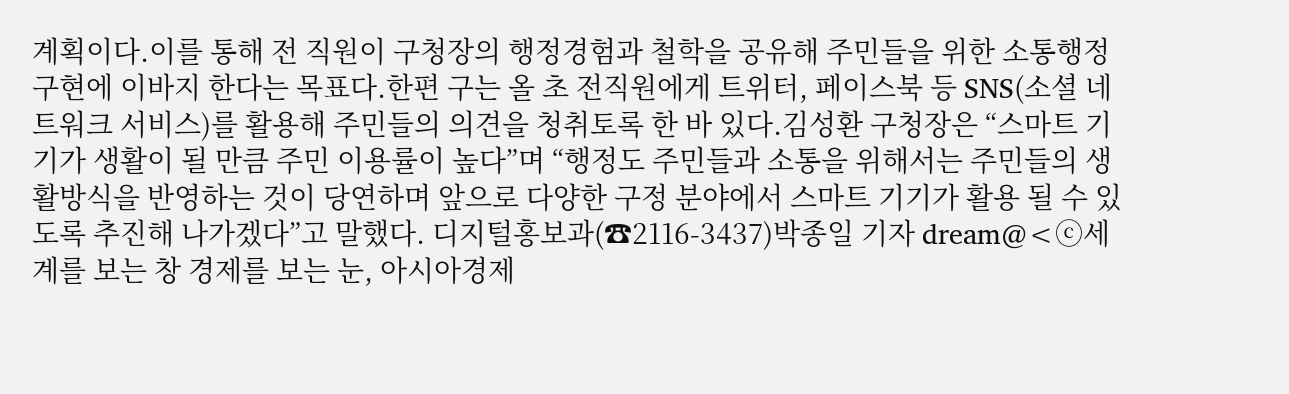계획이다.이를 통해 전 직원이 구청장의 행정경험과 철학을 공유해 주민들을 위한 소통행정 구현에 이바지 한다는 목표다.한편 구는 올 초 전직원에게 트위터, 페이스북 등 SNS(소셜 네트워크 서비스)를 활용해 주민들의 의견을 청취토록 한 바 있다.김성환 구청장은 “스마트 기기가 생활이 될 만큼 주민 이용률이 높다”며 “행정도 주민들과 소통을 위해서는 주민들의 생활방식을 반영하는 것이 당연하며 앞으로 다양한 구정 분야에서 스마트 기기가 활용 될 수 있도록 추진해 나가겠다”고 말했다. 디지털홍보과(☎2116-3437)박종일 기자 dream@<ⓒ세계를 보는 창 경제를 보는 눈, 아시아경제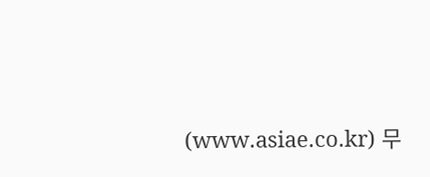(www.asiae.co.kr) 무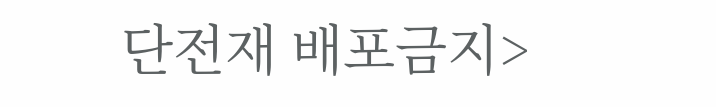단전재 배포금지>